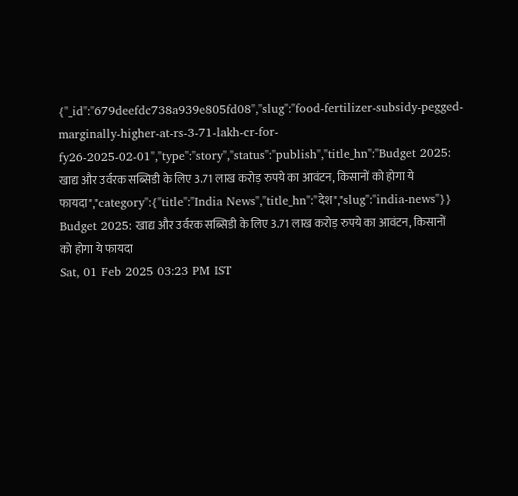{"_id":"679deefdc738a939e805fd08","slug":"food-fertilizer-subsidy-pegged-marginally-higher-at-rs-3-71-lakh-cr-for-fy26-2025-02-01","type":"story","status":"publish","title_hn":"Budget 2025: खाद्य और उर्वरक सब्सिडी के लिए 3.71 लाख करोड़ रुपये का आवंटन, किसानों को होगा ये फायदा","category":{"title":"India News","title_hn":"देश","slug":"india-news"}}
Budget 2025: खाद्य और उर्वरक सब्सिडी के लिए 3.71 लाख करोड़ रुपये का आवंटन, किसानों को होगा ये फायदा
Sat, 01 Feb 2025 03:23 PM IST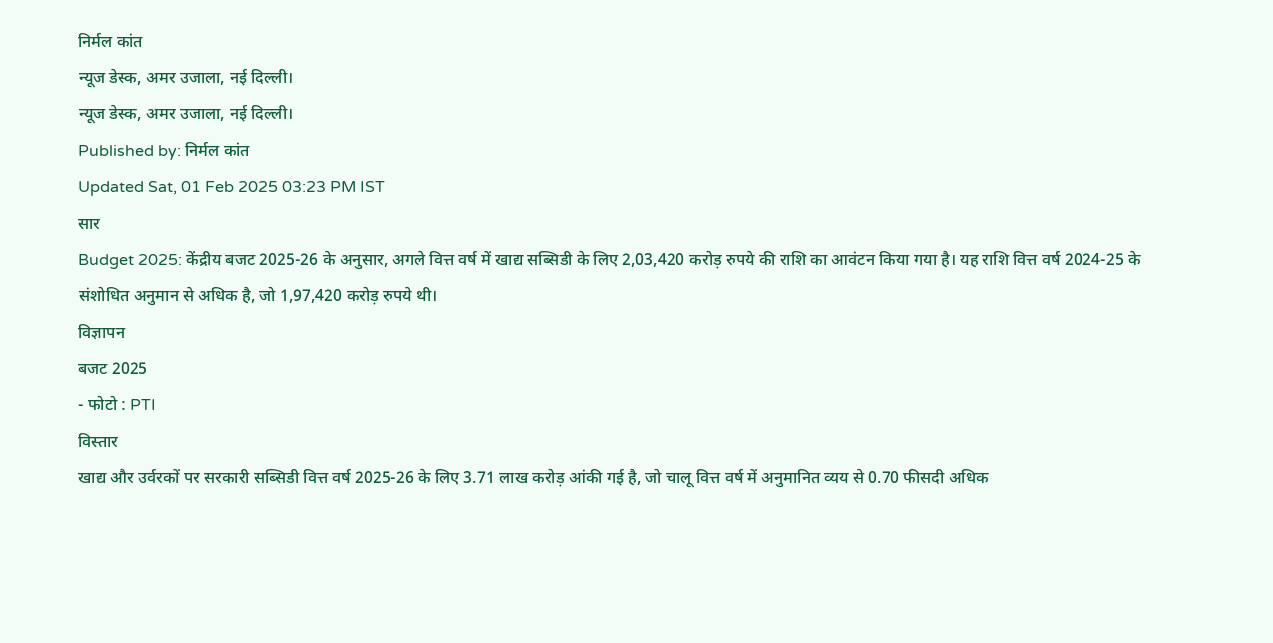निर्मल कांत
न्यूज डेस्क, अमर उजाला, नई दिल्ली।
न्यूज डेस्क, अमर उजाला, नई दिल्ली।
Published by: निर्मल कांत
Updated Sat, 01 Feb 2025 03:23 PM IST
सार
Budget 2025: केंद्रीय बजट 2025-26 के अनुसार, अगले वित्त वर्ष में खाद्य सब्सिडी के लिए 2,03,420 करोड़ रुपये की राशि का आवंटन किया गया है। यह राशि वित्त वर्ष 2024-25 के संशोधित अनुमान से अधिक है, जो 1,97,420 करोड़ रुपये थी।
विज्ञापन
बजट 2025
- फोटो : PTI
विस्तार
खाद्य और उर्वरकों पर सरकारी सब्सिडी वित्त वर्ष 2025-26 के लिए 3.71 लाख करोड़ आंकी गई है, जो चालू वित्त वर्ष में अनुमानित व्यय से 0.70 फीसदी अधिक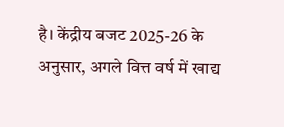है। केंद्रीय बजट 2025-26 के अनुसार, अगले वित्त वर्ष में खाद्य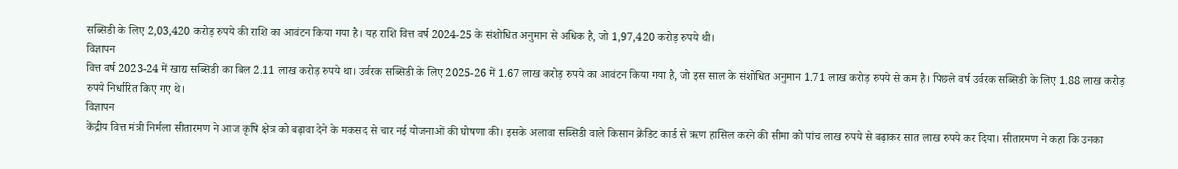सब्सिडी के लिए 2,03,420 करोड़ रुपये की राशि का आवंटन किया गया है। यह राशि वित्त वर्ष 2024-25 के संशोधित अनुमान से अधिक है, जो 1,97,420 करोड़ रुपये थी।
विज्ञापन
वित्त वर्ष 2023-24 में खाद्य सब्सिडी का बिल 2.11 लाख करोड़ रुपये था। उर्वरक सब्सिडी के लिए 2025-26 में 1.67 लाख करोड़ रुपये का आवंटन किया गया है, जो इस साल के संशोधित अनुमान 1.71 लाख करोड़ रुपये से कम है। पिछले वर्ष उर्वरक सब्सिडी के लिए 1.88 लाख करोड़ रुपये निर्धारित किए गए थे।
विज्ञापन
केंद्रीय वित्त मंत्री निर्मला सीतारमण ने आज कृषि क्षेत्र को बढ़ावा देने के मकसद से चार नई योजनाओं की घोषणा की। इसके अलावा सब्सिडी वाले किसान क्रेडिट कार्ड से ऋण हासिल करने की सीमा को पांच लाख रुपये से बढ़ाकर सात लाख रुपये कर दिया। सीतारमण ने कहा कि उनका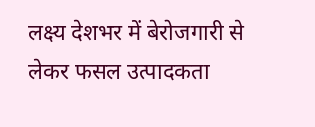लक्ष्य देशभर में बेरोजगारी से लेकर फसल उत्पादकता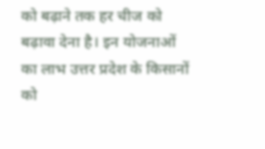को बढ़ाने तक हर चीज को बढ़ावा देना है। इन योजनाओं का लाभ उत्तर प्रदेश के किसानों को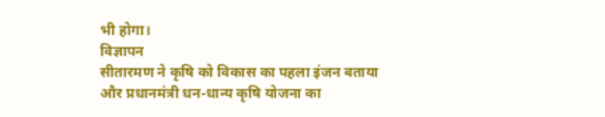भी होगा।
विज्ञापन
सीतारमण ने कृषि को विकास का पहला इंजन बताया और प्रधानमंत्री धन-धान्य कृषि योजना का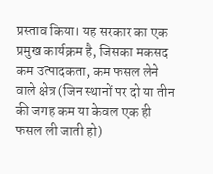प्रस्ताव किया। यह सरकार का एक प्रमुख कार्यक्रम है, जिसका मकसद कम उत्पादकता, कम फसल लेने वाले क्षेत्र (जिन स्थानों पर दो या तीन की जगह कम या केवल एक ही फसल ली जाती हो)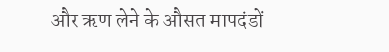और ऋण लेने के औसत मापदंडों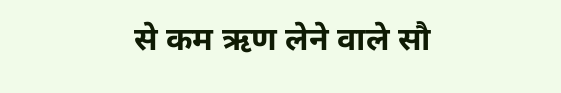से कम ऋण लेने वाले सौ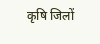कृषि जिलों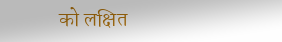को लक्षित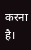करना है।